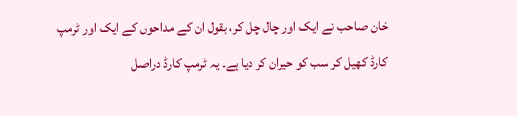خان صاحب نے ایک اور چال چل کر، بقول ان کے مداحوں کے ایک اور ٹرمپ کارڈ کھیل کر سب کو حیران کر دیا ہے۔ یہ ٹرمپ کارڈ دراصل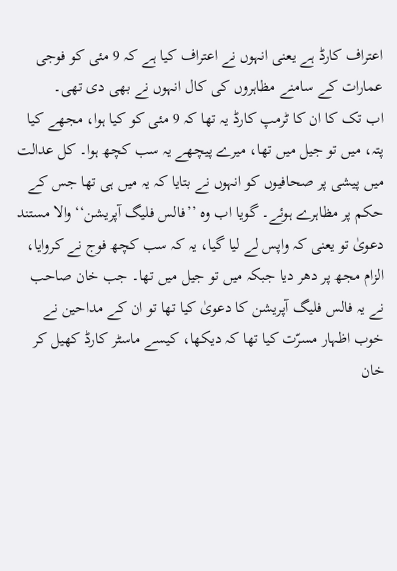اعتراف کارڈ ہے یعنی انہوں نے اعتراف کیا ہے کہ 9 مئی کو فوجی عمارات کے سامنے مظاہروں کی کال انہوں نے بھی دی تھی۔
اب تک کا ان کا ٹرمپ کارڈ یہ تھا کہ 9 مئی کو کیا ہوا، مجھے کیا پتہ، میں تو جیل میں تھا، میرے پیچھے یہ سب کچھ ہوا۔ کل عدالت میں پیشی پر صحافیوں کو انہوں نے بتایا کہ یہ میں ہی تھا جس کے حکم پر مظاہرے ہوئے۔ گویا اب وہ ’’فالس فلیگ آپریشن‘‘ والا مستند دعویٰ تو یعنی کہ واپس لے لیا گیا، یہ کہ سب کچھ فوج نے کروایا، الزام مجھ پر دھر دیا جبکہ میں تو جیل میں تھا۔ جب خان صاحب نے یہ فالس فلیگ آپریشن کا دعویٰ کیا تھا تو ان کے مداحین نے خوب اظہار مسرّت کیا تھا کہ دیکھا، کیسے ماسٹر کارڈ کھیل کر خان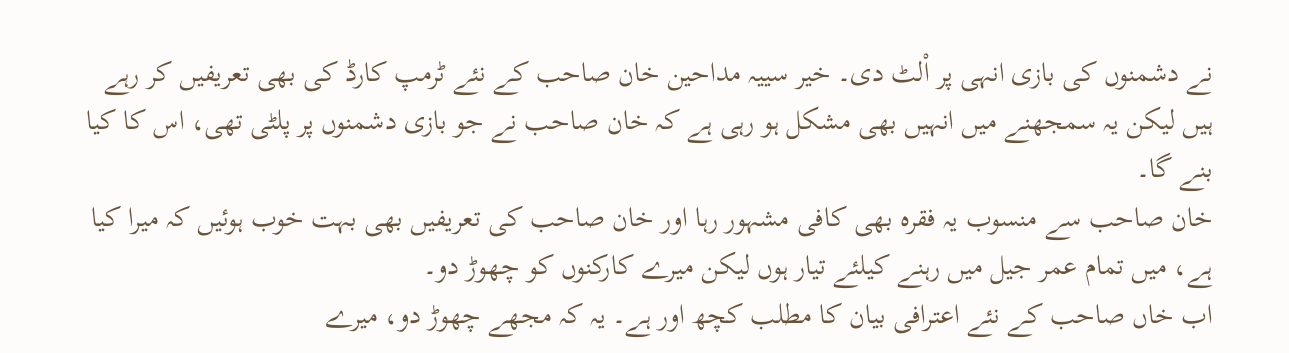نے دشمنوں کی بازی انہی پر اْلٹ دی۔ خیر سییہ مداحین خان صاحب کے نئے ٹرمپ کارڈ کی بھی تعریفیں کر رہے ہیں لیکن یہ سمجھنے میں انہیں بھی مشکل ہو رہی ہے کہ خان صاحب نے جو بازی دشمنوں پر پلٹی تھی، اس کا کیا بنے گا۔
خان صاحب سے منسوب یہ فقرہ بھی کافی مشہور رہا اور خان صاحب کی تعریفیں بھی بہت خوب ہوئیں کہ میرا کیا ہے، میں تمام عمر جیل میں رہنے کیلئے تیار ہوں لیکن میرے کارکنوں کو چھوڑ دو۔
اب خاں صاحب کے نئے اعترافی بیان کا مطلب کچھ اور ہے۔ یہ کہ مجھے چھوڑ دو، میرے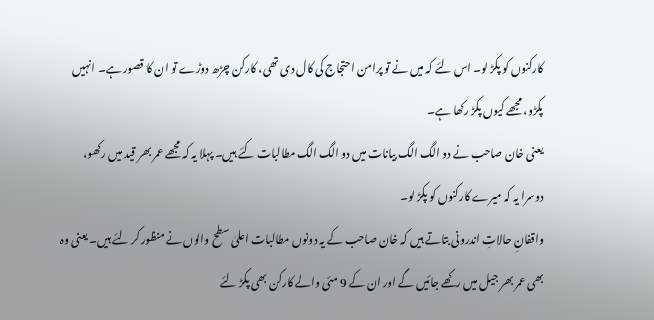کارکنوں کو پکڑ لو۔ اس لئے کہ میں نے تو پرامن احتجاج کی کال دی تھی، کارکن چڑھ دوڑے تو ان کا قصور ہے۔ انہیں پکڑو، مجھے کیوں پکڑ رکھا ہے۔
یعنی خان صاحب نے دو الگ الگ بیانات میں دو الگ الگ مطالبات کئے ہیں۔ پہلا یہ کہ مجھے عمر بھر قید میں رکھو، دوسرا یہ کہ میرے کارکنوں کو پکڑ لو۔
واقفانِ حالاتِ اندرونی بتاتے ہیں کہ خان صاحب کے یہ دونوں مطالبات اعلیٰ سطح والوں نے منظور کر لئے ہیں۔ یعنی وہ بھی عمر بھر جیل میں رکھے جائیں گے اور ان کے 9 مئی والے کارکن بھی پکڑ لئے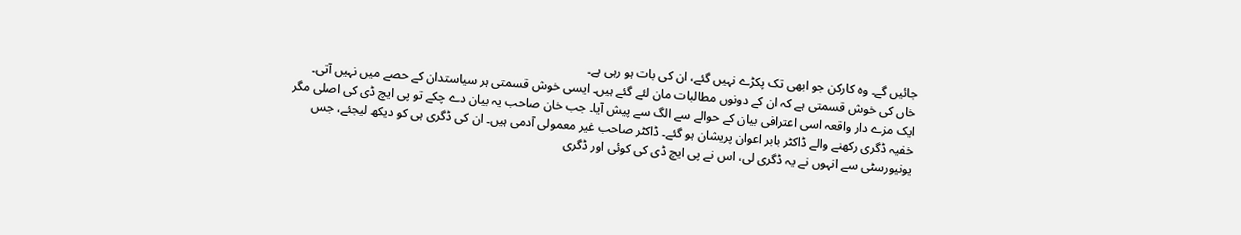جائیں گے۔ وہ کارکن جو ابھی تک پکڑے نہیں گئے، ان کی بات ہو رہی ہے۔
خاں کی خوش قسمتی ہے کہ ان کے دونوں مطالبات مان لئے گئے ہیں۔ ایسی خوش قسمتی ہر سیاستدان کے حصے میں نہیں آتی۔
ایک مزے دار واقعہ اسی اعترافی بیان کے حوالے سے الگ سے پیش آیا۔ جب خان صاحب یہ بیان دے چکے تو پی ایچ ڈی کی اصلی مگر خفیہ ڈگری رکھنے والے ڈاکٹر بابر اعوان پریشان ہو گئے۔ ڈاکٹر صاحب غیر معمولی آدمی ہیں۔ ان کی ڈگری ہی کو دیکھ لیجئے، جس یونیورسٹی سے انہوں نے یہ ڈگری لی، اس نے پی ایچ ڈی کی کوئی اور ڈگری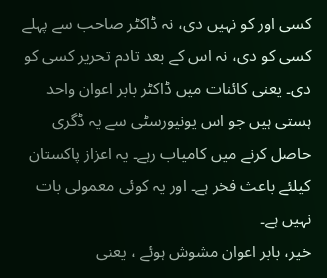کسی اور کو نہیں دی، نہ ڈاکٹر صاحب سے پہلے کسی کو دی، نہ اس کے بعد تادم تحریر کسی کو دی۔ یعنی کائنات میں ڈاکٹر بابر اعوان واحد ہستی ہیں جو اس یونیورسٹی سے یہ ڈگری حاصل کرنے میں کامیاب رہے۔ یہ اعزاز پاکستان کیلئے باعث فخر ہے۔ اور یہ کوئی معمولی بات نہیں ہے۔
خیر، بابر اعوان مشوش ہوئے ، یعنی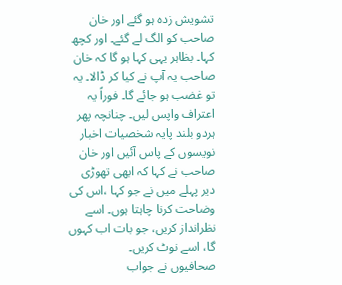تشویش زدہ ہو گئے اور خان صاحب کو الگ لے گئے۔ اور کچھ کہا۔ بظاہر یہی کہا ہو گا کہ خان صاحب یہ آپ نے کیا کر ڈالا۔ یہ تو غضب ہو جائے گا۔ فوراً یہ اعتراف واپس لیں۔ چنانچہ پھر ہردو بلند پایہ شخصیات اخبار نویسوں کے پاس آئیں اور خان صاحب نے کہا کہ ابھی تھوڑی دیر پہلے میں نے جو کہا ،اس کی وضاحت کرنا چاہتا ہوں۔ اسے نظرانداز کریں، جو بات اب کہوں گا، اسے نوٹ کریں۔
صحافیوں نے جواب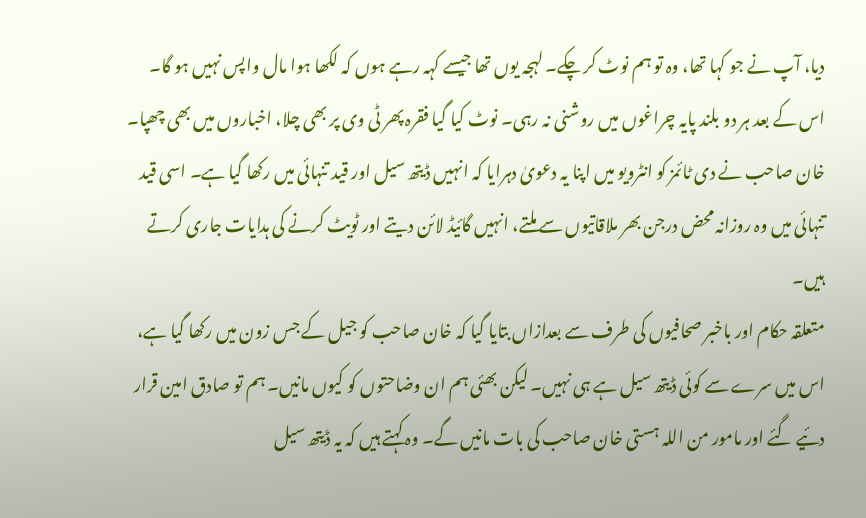دیا، آپ نے جو کہا تھا، وہ تو ہم نوٹ کر چکے۔ لہجہ یوں تھا جیسے کہہ رہے ہوں کہ لکھا ہوا مال واپس نہیں ہو گا۔
اس کے بعد ہر دو بلند پایہ چراغوں میں روشنی نہ رہی۔ نوٹ کیا گیا فقرہ پھر ٹی وی پر بھی چلا، اخباروں میں بھی چھپا۔
خان صاحب نے دی ٹائمز کو انٹرویو میں اپنا یہ دعویٰ دہرایا کہ انہیں ڈیتھ سیل اور قید تنہائی میں رکھا گیا ہے۔ اسی قید تنہائی میں وہ روزانہ محض درجن بھر ملاقاتیوں سے ملتے، انہیں گائیڈ لائن دیتے اور ٹویٹ کرنے کی ہدایات جاری کرتے ہیں۔
متعلقہ حکام اور باخبر صحافیوں کی طرف سے بعدازاں بتایا گیا کہ خان صاحب کو جیل کے جس زون میں رکھا گیا ہے، اس میں سرے سے کوئی ڈیتھ سیل ہے ہی نہیں۔ لیکن بھئی ہم ان وضاحتوں کو کیوں مانیں۔ ہم تو صادق امین قرار دئیے گئے اور مامور من اللہ ہستی خان صاحب کی بات مانیں گے۔ وہ کہتے ہیں کہ یہ ڈیتھ سیل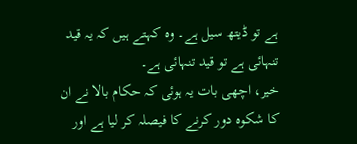ہے تو ڈیتھ سیل ہے۔ وہ کہتے ہیں کہ یہ قید تنہائی ہے تو قید تنہائی ہے۔
خیر، اچھی بات یہ ہوئی کہ حکام بالا نے ان کا شکوہ دور کرنے کا فیصلہ کر لیا ہے اور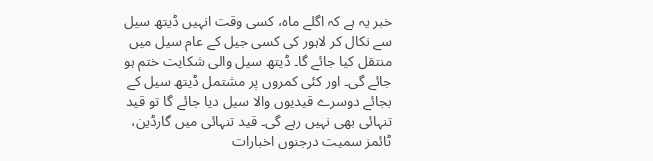خبر یہ ہے کہ اگلے ماہ، کسی وقت انہیں ڈیتھ سیل سے نکال کر لاہور کی کسی جیل کے عام سیل میں منتقل کیا جائے گا۔ ڈیتھ سیل والی شکایت ختم ہو جائے گی۔ اور کئی کمروں پر مشتمل ڈیتھ سیل کے بجائے دوسرے قیدیوں والا سیل دیا جائے گا تو قید تنہائی بھی نہیں رہے گی۔ قید تنہائی میں گارڈین، ٹائمز سمیت درجنوں اخبارات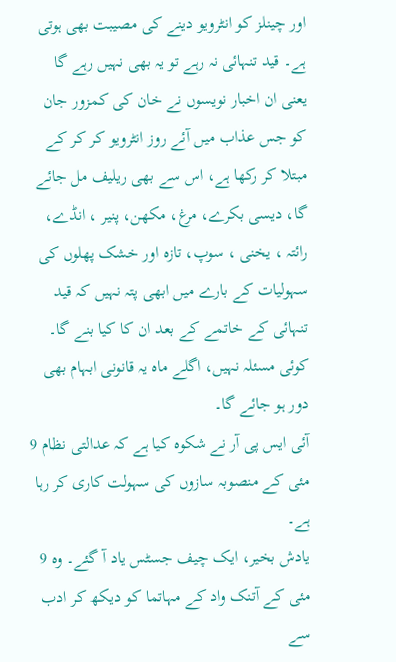اور چینلز کو انٹرویو دینے کی مصیبت بھی ہوتی ہے۔ قید تنہائی نہ رہے تو یہ بھی نہیں رہے گا یعنی ان اخبار نویسوں نے خان کی کمزور جان کو جس عذاب میں آئے روز انٹرویو کر کر کے مبتلا کر رکھا ہے، اس سے بھی ریلیف مل جائے گا، دیسی بکرے، مرغ، مکھن، پنیر ، انڈے، رائتہ ، یخنی ، سوپ، تازہ اور خشک پھلوں کی سہولیات کے بارے میں ابھی پتہ نہیں کہ قید تنہائی کے خاتمے کے بعد ان کا کیا بنے گا۔
کوئی مسئلہ نہیں، اگلے ماہ یہ قانونی ابہام بھی دور ہو جائے گا۔
آئی ایس پی آر نے شکوہ کیا ہے کہ عدالتی نظام 9 مئی کے منصوبہ سازوں کی سہولت کاری کر رہا ہے۔
یادش بخیر، ایک چیف جسٹس یاد آ گئے۔ وہ 9 مئی کے آتنک واد کے مہاتما کو دیکھ کر ادب سے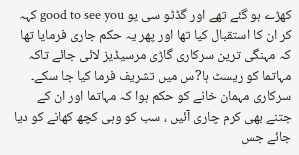کھڑے ہو گئے تھے اور گڈٹو سی یو good to see you کہہ کر ان کا استقبال کیا تھا اور پھر یہ حکم جاری فرمایا تھا کہ مہنگی ترین سرکاری گاڑی مرسیڈیز لائی جائے تاکہ مہاتما کو ریسٹ ہا?س میں تشریف فرما کیا جا سکے۔ سرکاری مہمان خانے کو حکم ہوا کہ مہاتما اور ان کے جتنے بھی کرم چاری آئیں ، سب کو وہی کچھ کھانے کو دیا جائے جس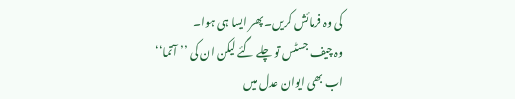کی وہ فرمائش کریں۔ پھر ایسا ہی ہوا۔
وہ چیف جسٹس تو چلے گئے لیکن ان کی ’’آتما‘‘ اب بھی ایوان عدل میں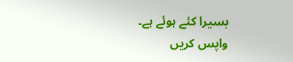بسیرا کئے ہوئے ہے۔
واپس کریں